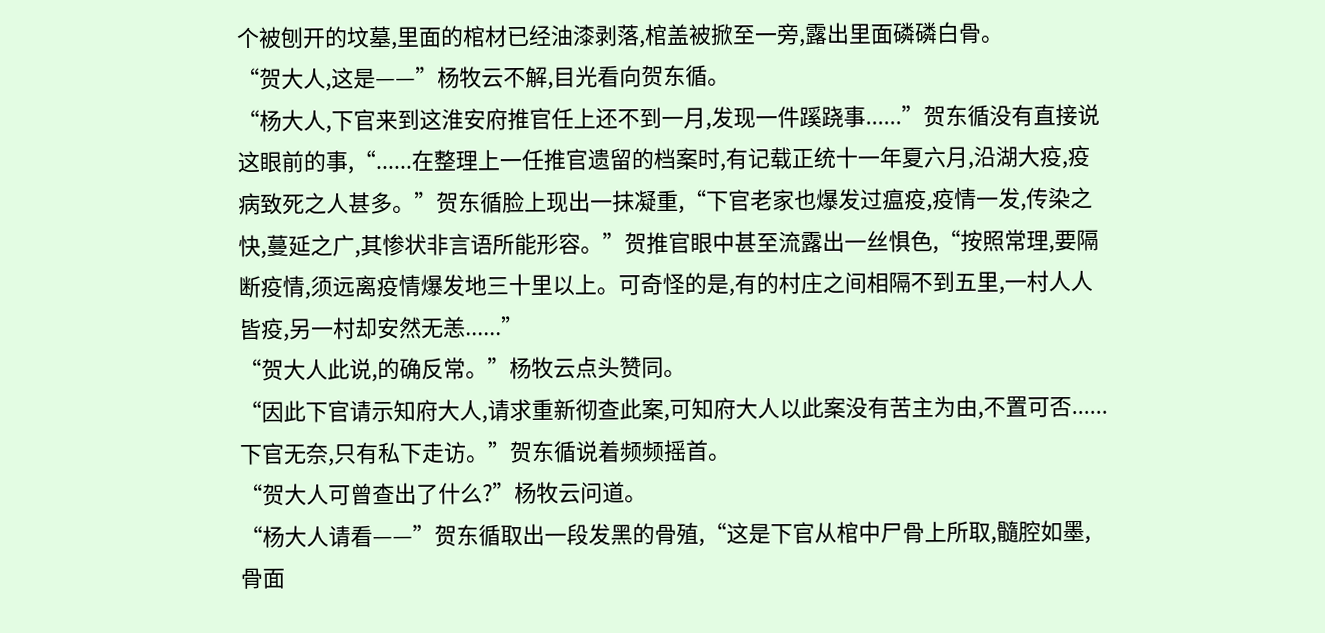个被刨开的坟墓,里面的棺材已经油漆剥落,棺盖被掀至一旁,露出里面磷磷白骨。
“贺大人,这是——”杨牧云不解,目光看向贺东循。
“杨大人,下官来到这淮安府推官任上还不到一月,发现一件蹊跷事......”贺东循没有直接说这眼前的事,“......在整理上一任推官遗留的档案时,有记载正统十一年夏六月,沿湖大疫,疫病致死之人甚多。”贺东循脸上现出一抹凝重,“下官老家也爆发过瘟疫,疫情一发,传染之快,蔓延之广,其惨状非言语所能形容。”贺推官眼中甚至流露出一丝惧色,“按照常理,要隔断疫情,须远离疫情爆发地三十里以上。可奇怪的是,有的村庄之间相隔不到五里,一村人人皆疫,另一村却安然无恙......”
“贺大人此说,的确反常。”杨牧云点头赞同。
“因此下官请示知府大人,请求重新彻查此案,可知府大人以此案没有苦主为由,不置可否......下官无奈,只有私下走访。”贺东循说着频频摇首。
“贺大人可曾查出了什么?”杨牧云问道。
“杨大人请看——”贺东循取出一段发黑的骨殖,“这是下官从棺中尸骨上所取,髓腔如墨,骨面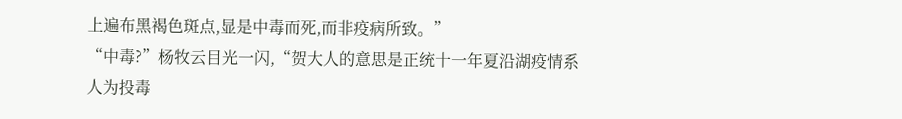上遍布黑褐色斑点,显是中毒而死,而非疫病所致。”
“中毒?”杨牧云目光一闪,“贺大人的意思是正统十一年夏沿湖疫情系人为投毒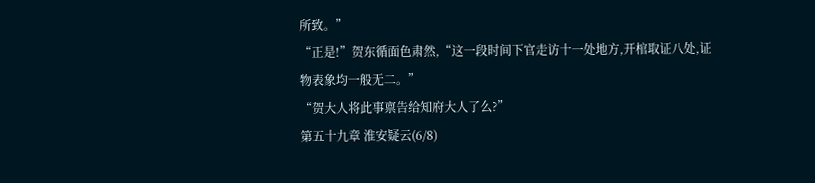所致。”
“正是!”贺东循面色肃然,“这一段时间下官走访十一处地方,开棺取证八处,证物表象均一般无二。”
“贺大人将此事禀告给知府大人了么?”
第五十九章 淮安疑云(6/8)